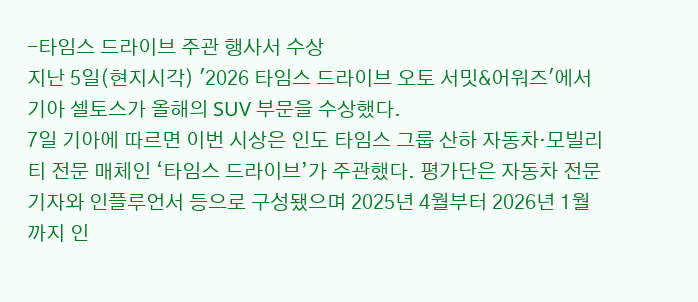-타임스 드라이브 주관 행사서 수상
지난 5일(현지시각) '2026 타임스 드라이브 오토 서밋&어워즈'에서 기아 셀토스가 올해의 SUV 부문을 수상했다.
7일 기아에 따르면 이번 시상은 인도 타임스 그룹 산하 자동차·모빌리티 전문 매체인 ‘타임스 드라이브’가 주관했다. 평가단은 자동차 전문 기자와 인플루언서 등으로 구성됐으며 2025년 4월부터 2026년 1월까지 인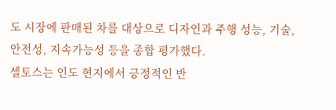도 시장에 판매된 차를 대상으로 디자인과 주행 성능, 기술, 안전성, 지속가능성 등을 종합 평가했다.
셀토스는 인도 현지에서 긍정적인 반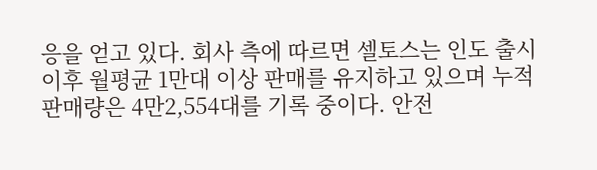응을 얻고 있다. 회사 측에 따르면 셀토스는 인도 출시 이후 월평균 1만대 이상 판매를 유지하고 있으며 누적 판매량은 4만2,554대를 기록 중이다. 안전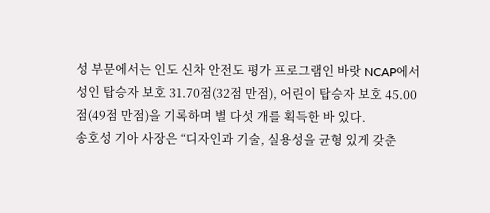성 부문에서는 인도 신차 안전도 평가 프로그램인 바랏 NCAP에서 성인 탑승자 보호 31.70점(32점 만점), 어린이 탑승자 보호 45.00점(49점 만점)을 기록하며 별 다섯 개를 획득한 바 있다.
송호성 기아 사장은 “디자인과 기술, 실용성을 균형 있게 갖춘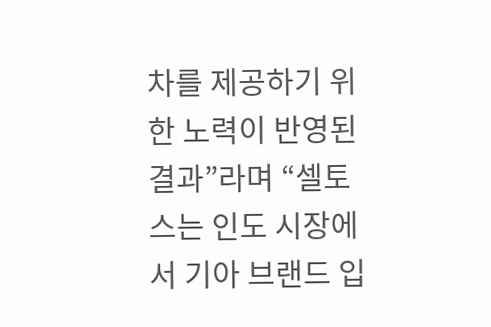차를 제공하기 위한 노력이 반영된 결과”라며 “셀토스는 인도 시장에서 기아 브랜드 입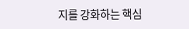지를 강화하는 핵심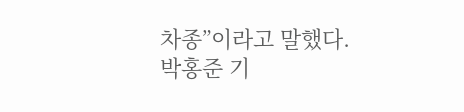차종”이라고 말했다.
박홍준 기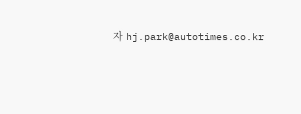자 hj.park@autotimes.co.kr